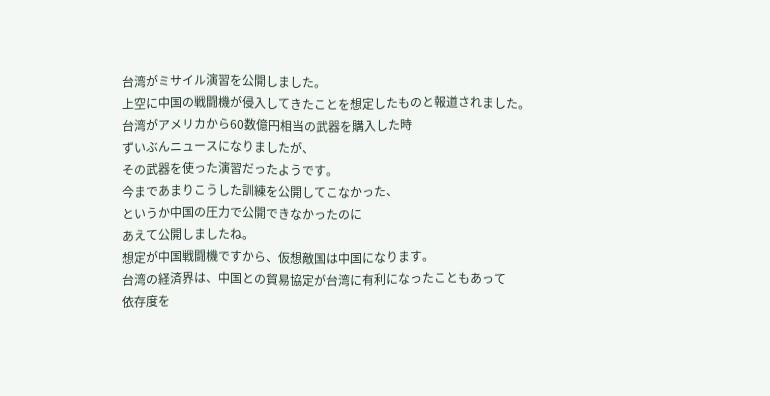台湾がミサイル演習を公開しました。
上空に中国の戦闘機が侵入してきたことを想定したものと報道されました。
台湾がアメリカから60数億円相当の武器を購入した時
ずいぶんニュースになりましたが、
その武器を使った演習だったようです。
今まであまりこうした訓練を公開してこなかった、
というか中国の圧力で公開できなかったのに
あえて公開しましたね。
想定が中国戦闘機ですから、仮想敵国は中国になります。
台湾の経済界は、中国との貿易協定が台湾に有利になったこともあって
依存度を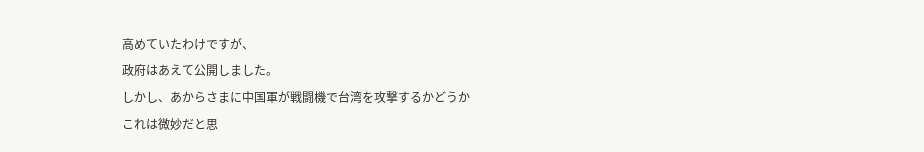高めていたわけですが、
政府はあえて公開しました。
しかし、あからさまに中国軍が戦闘機で台湾を攻撃するかどうか
これは微妙だと思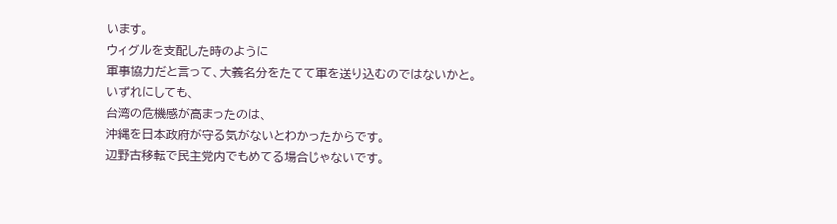います。
ウィグルを支配した時のように
軍事協力だと言って、大義名分をたてて軍を送り込むのではないかと。
いずれにしても、
台湾の危機感が高まったのは、
沖縄を日本政府が守る気がないとわかったからです。
辺野古移転で民主党内でもめてる場合じゃないです。